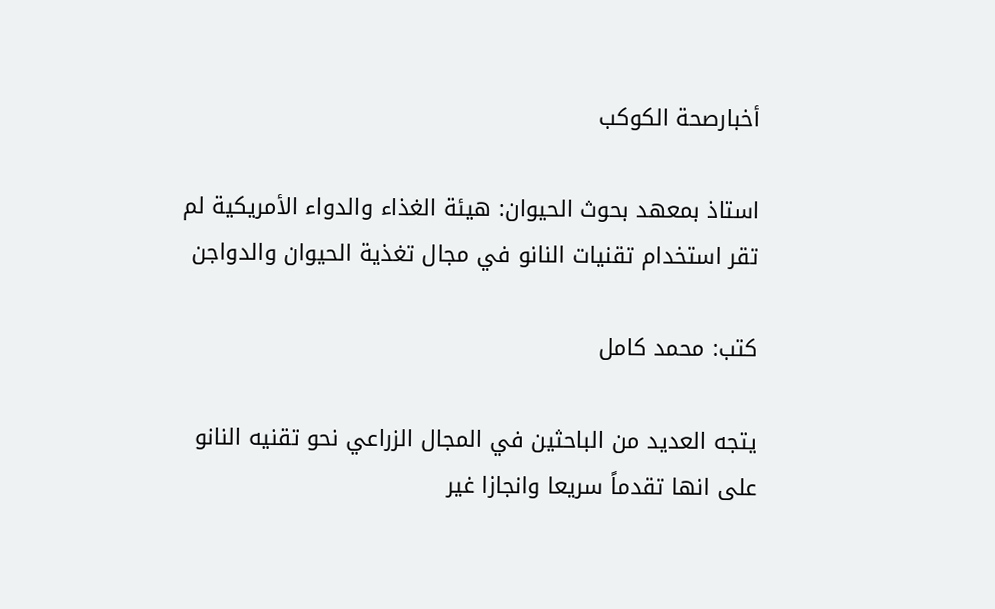أخبارصحة الكوكب

استاذ بمعهد بحوث الحيوان: هيئة الغذاء والدواء الأمريكية لم تقر استخدام تقنيات النانو في مجال تغذية الحيوان والدواجن

كتب: محمد كامل

يتجه العديد من الباحثين في المجال الزراعي نحو تقنيه النانو على انها تقدماً سريعا وانجازا غير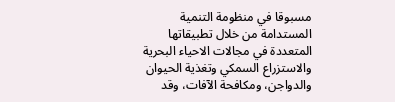مسبوقا في منظومة التنمية المستدامة من خلال تطبيقاتها المتعددة في مجالات الاحياء البحرية والاستزراع السمكي وتغذية الحيوان والدواجن، ومكافحة الآفات، وقد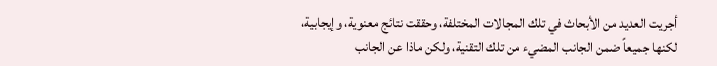أجريت العديد من الأبحاث في تلك المجالات المختلفة، وحققت نتائج معنوية، وإيجابية، لكنها جميعاً ضمن الجانب المضيء من تلك التقنية، ولكن ماذا عن الجانب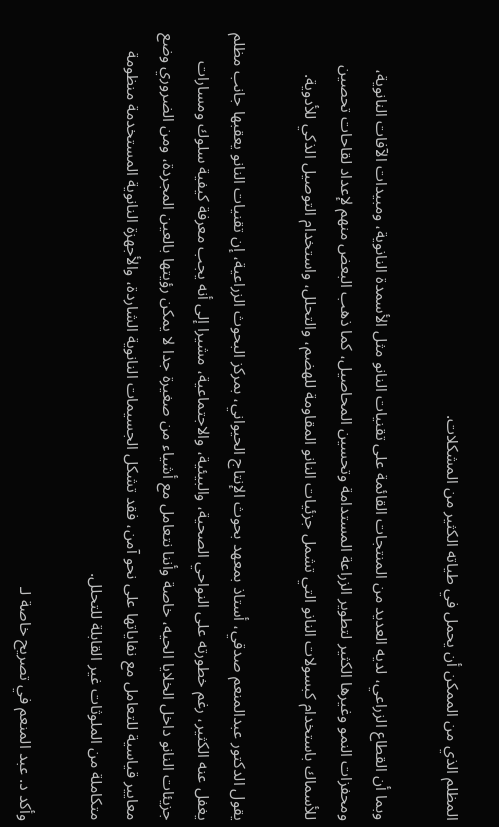المظلم الذي من الممكن أن يحمل في طياته الكثير من المشكلات.

وبما أن القطاع الزراعي، لديه العديد من المنتجات القائمة على تقنيات النانو مثل الأسمدة النانوية، ومبيدات الآفات النانوية، ومحفزات النمو وغيرها الكثير لتطوير الزراعة المستدامة وتحسين المحاصيل، كما ذهب البعض منهم لإعداد لقاحات تحصين للأسماك باستخدام كبسولات النانو التي تشمل جزئيات النانو المقاومة للهضم، والتحلل، واستخدام التوصيل الذكي للأدوية.

يقول الدكتور عبدالمنعم صدقي، أستاذ بمعهد بحوث الإنتاج الحيواني، بمركز البحوث الزراعية، إن تقنيات النانو يعقبها جانب مظلم يغفل عنه الكثير، رغم خطورته على النواحي الصحية، والبيئية، والاجتماعية، مشيرا إلى أنه يجب معرفة كيفية سلوك ومسارات جزيئات النانو داخل الخلايا الحيه، خاصة وأننا نتعامل مع أشياء من صغيرة جدا لا يمكن رؤيتها بالعين المجردة، ومن الضروري وضع معايير قياسية للتعامل مع نفاياتها على نحو آمن، فقد تشكل الجسيمات النانوية الشاردة، والأجهزة النانوية المستخدمة منظومة متكاملة من الملوثات غير القابلة للتحلل.

وأكد د. عبد المنعم في تصريح خاصة لـ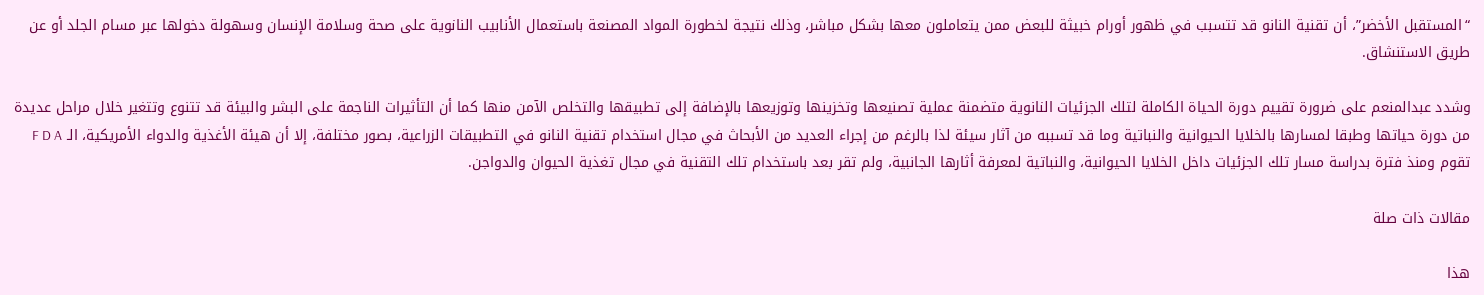“المستقبل الأخضر”، أن تقنية النانو قد تتسبب في ظهور أورام خبيثة للبعض ممن يتعاملون معها بشكل مباشر، وذلك نتيجة لخطورة المواد المصنعة باستعمال الأنابيب النانوية على صحة وسلامة الإنسان وسهولة دخولها عبر مسام الجلد أو عن طريق الاستنشاق.

وشدد عبدالمنعم على ضرورة تقييم دورة الحياة الكاملة لتلك الجزئيات النانوية متضمنة عملية تصنيعها وتخزينها وتوزيعها بالإضافة إلى تطبيقها والتخلص الآمن منها كما أن التأثيرات الناجمة على البشر والبيئة قد تتنوع وتتغير خلال مراحل عديدة من دورة حياتها وطبقا لمسارها بالخلايا الحيوانية والنباتية وما قد تسببه من آثار سيئة لذا بالرغم من إجراء العديد من الأبحاث في مجال استخدام تقنية النانو في التطبيقات الزراعية، بصور مختلفة، إلا أن هيئة الأغذية والدواء الأمريكية، الـ F D A تقوم ومنذ فترة بدراسة مسار تلك الجزئيات داخل الخلايا الحيوانية، والنباتية لمعرفة أثارها الجانبية، ولم تقر بعد باستخدام تلك التقنية في مجال تغذية الحيوان والدواجن.

مقالات ذات صلة

هذا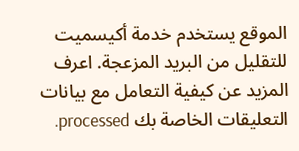الموقع يستخدم خدمة أكيسميت للتقليل من البريد المزعجة. اعرف المزيد عن كيفية التعامل مع بيانات التعليقات الخاصة بك processed.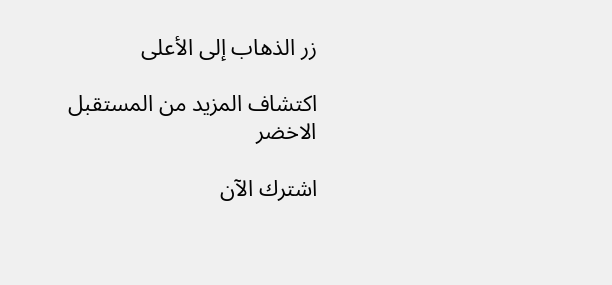زر الذهاب إلى الأعلى

اكتشاف المزيد من المستقبل الاخضر

اشترك الآن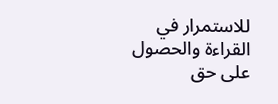للاستمرار في القراءة والحصول على حق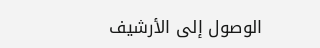الوصول إلى الأرشيف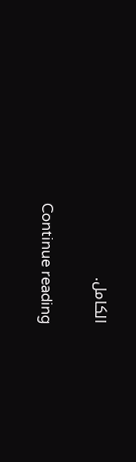الكامل.

Continue reading